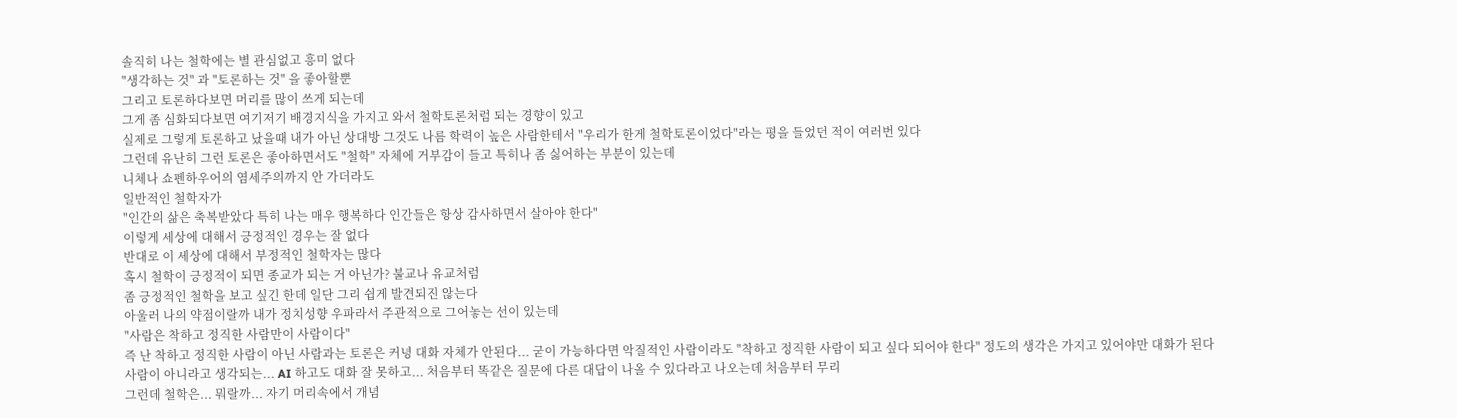솔직히 나는 철학에는 별 관심없고 흥미 없다
"생각하는 것" 과 "토론하는 것" 을 좋아할뿐
그리고 토론하다보면 머리를 많이 쓰게 되는데
그게 좀 심화되다보면 여기저기 배경지식을 가지고 와서 철학토론처럼 되는 경향이 있고
실제로 그렇게 토론하고 났을때 내가 아닌 상대방 그것도 나름 학력이 높은 사람한테서 "우리가 한게 철학토론이었다"라는 평을 들었던 적이 여러번 있다
그런데 유난히 그런 토론은 좋아하면서도 "철학" 자체에 거부감이 들고 특히나 좀 싫어하는 부분이 있는데
니체나 쇼펜하우어의 염세주의까지 안 가더라도
일반적인 철학자가
"인간의 삶은 축복받았다 특히 나는 매우 행복하다 인간들은 항상 감사하면서 살아야 한다"
이렇게 세상에 대해서 긍정적인 경우는 잘 없다
반대로 이 세상에 대해서 부정적인 철학자는 많다
혹시 철학이 긍정적이 되면 종교가 되는 거 아닌가? 불교나 유교처럼
좀 긍정적인 철학을 보고 싶긴 한데 일단 그리 쉽게 발견되진 않는다
아울러 나의 약점이랄까 내가 정치성향 우파라서 주관적으로 그어놓는 선이 있는데
"사람은 착하고 정직한 사람만이 사람이다"
즉 난 착하고 정직한 사람이 아닌 사람과는 토론은 커녕 대화 자체가 안된다... 굳이 가능하다면 악질적인 사람이라도 "착하고 정직한 사람이 되고 싶다 되어야 한다" 정도의 생각은 가지고 있어야만 대화가 된다
사람이 아니라고 생각되는... AI 하고도 대화 잘 못하고... 처음부터 똑같은 질문에 다른 대답이 나올 수 있다라고 나오는데 처음부터 무리
그런데 철학은... 뭐랄까... 자기 머리속에서 개념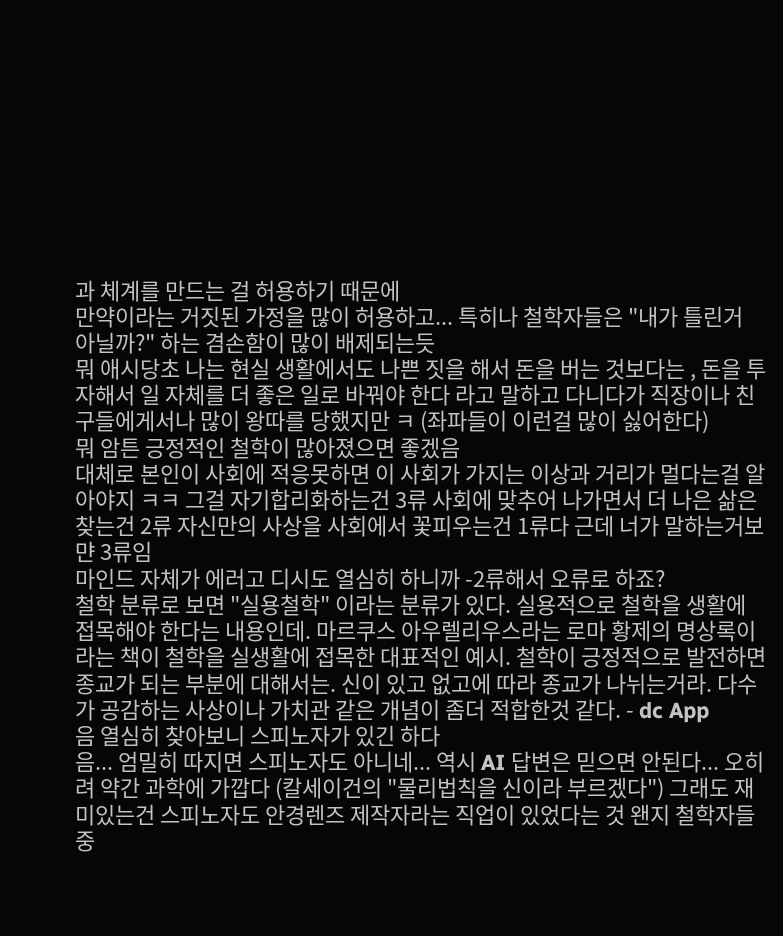과 체계를 만드는 걸 허용하기 때문에
만약이라는 거짓된 가정을 많이 허용하고... 특히나 철학자들은 "내가 틀린거 아닐까?" 하는 겸손함이 많이 배제되는듯
뭐 애시당초 나는 현실 생활에서도 나쁜 짓을 해서 돈을 버는 것보다는 , 돈을 투자해서 일 자체를 더 좋은 일로 바꿔야 한다 라고 말하고 다니다가 직장이나 친구들에게서나 많이 왕따를 당했지만 ㅋ (좌파들이 이런걸 많이 싫어한다)
뭐 암튼 긍정적인 철학이 많아졌으면 좋겠음
대체로 본인이 사회에 적응못하면 이 사회가 가지는 이상과 거리가 멀다는걸 알아야지 ㅋㅋ 그걸 자기합리화하는건 3류 사회에 맞추어 나가면서 더 나은 삶은 찾는건 2류 자신만의 사상을 사회에서 꽃피우는건 1류다 근데 너가 말하는거보먄 3류임
마인드 자체가 에러고 디시도 열심히 하니까 -2류해서 오류로 하죠?
철학 분류로 보면 "실용철학" 이라는 분류가 있다. 실용적으로 철학을 생활에 접목해야 한다는 내용인데. 마르쿠스 아우렐리우스라는 로마 황제의 명상록이라는 책이 철학을 실생활에 접목한 대표적인 예시. 철학이 긍정적으로 발전하면 종교가 되는 부분에 대해서는. 신이 있고 없고에 따라 종교가 나뉘는거라. 다수가 공감하는 사상이나 가치관 같은 개념이 좀더 적합한것 같다. - dc App
음 열심히 찾아보니 스피노자가 있긴 하다
음... 엄밀히 따지면 스피노자도 아니네... 역시 AI 답변은 믿으면 안된다... 오히려 약간 과학에 가깝다 (칼세이건의 "물리법칙을 신이라 부르겠다") 그래도 재미있는건 스피노자도 안경렌즈 제작자라는 직업이 있었다는 것 왠지 철학자들 중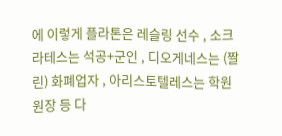에 이렇게 플라톤은 레슬링 선수 , 소크라테스는 석공+군인 , 디오게네스는 (짤린) 화폐업자 , 아리스토텔레스는 학원 원장 등 다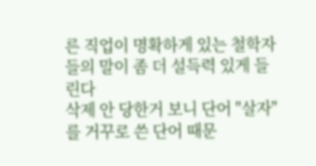른 직업이 명확하게 있는 철학자들의 말이 좀 더 설득력 있게 들린다
삭제 안 당한거 보니 단어 "살자"를 거꾸로 쓴 단어 때문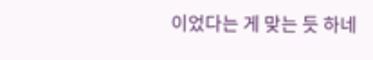이었다는 게 맞는 듯 하네